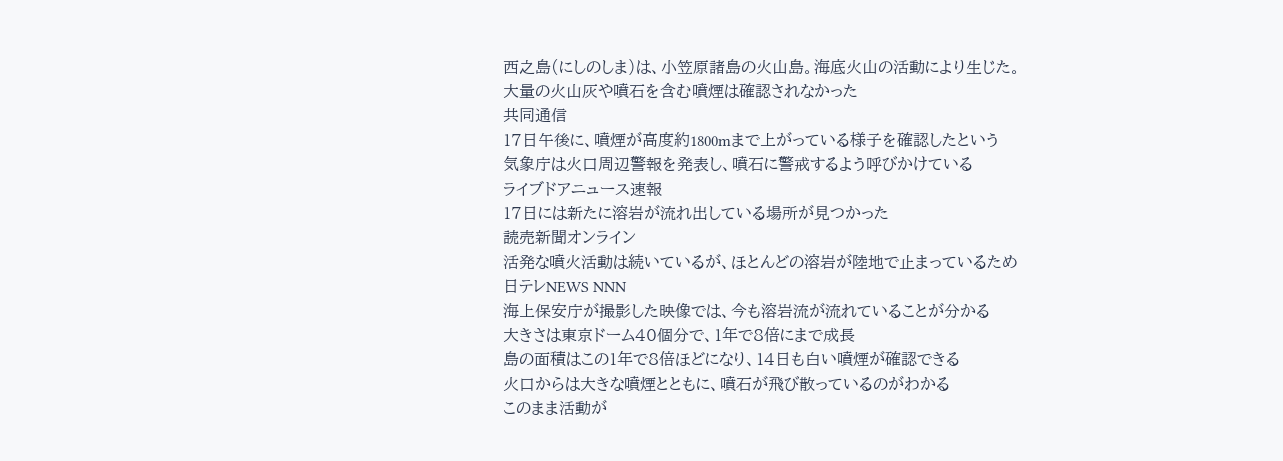西之島(にしのしま)は、小笠原諸島の火山島。海底火山の活動により生じた。
大量の火山灰や噴石を含む噴煙は確認されなかった
共同通信
17日午後に、噴煙が高度約1800mまで上がっている様子を確認したという
気象庁は火口周辺警報を発表し、噴石に警戒するよう呼びかけている
ライブドアニュース速報
17日には新たに溶岩が流れ出している場所が見つかった
読売新聞オンライン
活発な噴火活動は続いているが、ほとんどの溶岩が陸地で止まっているため
日テレNEWS NNN
海上保安庁が撮影した映像では、今も溶岩流が流れていることが分かる
大きさは東京ドーム40個分で、1年で8倍にまで成長
島の面積はこの1年で8倍ほどになり、14日も白い噴煙が確認できる
火口からは大きな噴煙とともに、噴石が飛び散っているのがわかる
このまま活動が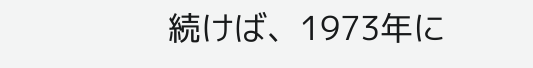続けば、1973年に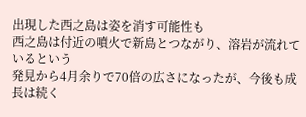出現した西之島は姿を消す可能性も
西之島は付近の噴火で新島とつながり、溶岩が流れているという
発見から4月余りで70倍の広さになったが、今後も成長は続く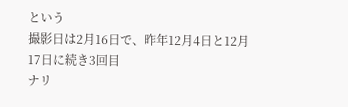という
撮影日は2月16日で、昨年12月4日と12月17日に続き3回目
ナリ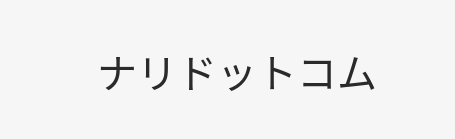ナリドットコム